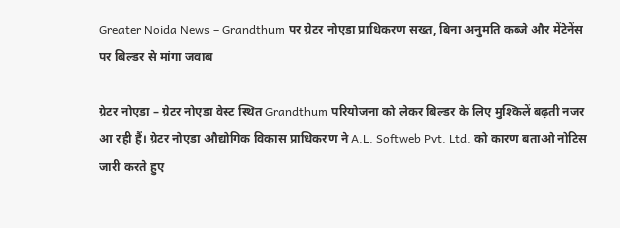Greater Noida News – Grandthum पर ग्रेटर नोएडा प्राधिकरण सख्त, बिना अनुमति कब्जे और मेंटेनेंस पर बिल्डर से मांगा जवाब

ग्रेटर नोएडा – ग्रेटर नोएडा वेस्ट स्थित Grandthum परियोजना को लेकर बिल्डर के लिए मुश्किलें बढ़ती नजर आ रही हैं। ग्रेटर नोएडा औद्योगिक विकास प्राधिकरण ने A.L. Softweb Pvt. Ltd. को कारण बताओ नोटिस जारी करते हुए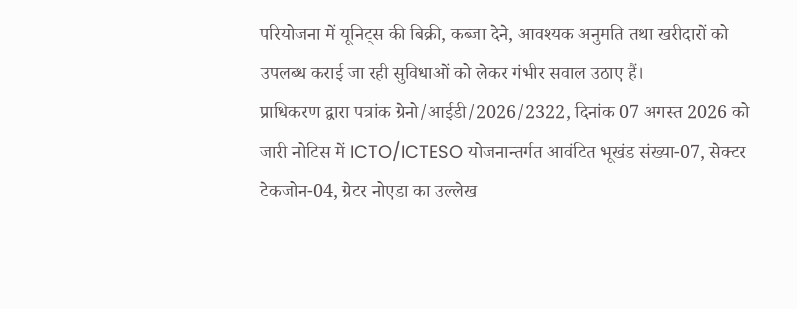परियोजना में यूनिट्स की बिक्री, कब्जा देने, आवश्यक अनुमति तथा खरीदारों को उपलब्ध कराई जा रही सुविधाओं को लेकर गंभीर सवाल उठाए हैं।
प्राधिकरण द्वारा पत्रांक ग्रेनो/आईडी/2026/2322, दिनांक 07 अगस्त 2026 को जारी नोटिस में ICTO/ICTESO योजनान्तर्गत आवंटित भूखंड संख्या-07, सेक्टर टेकजोन-04, ग्रेटर नोएडा का उल्लेख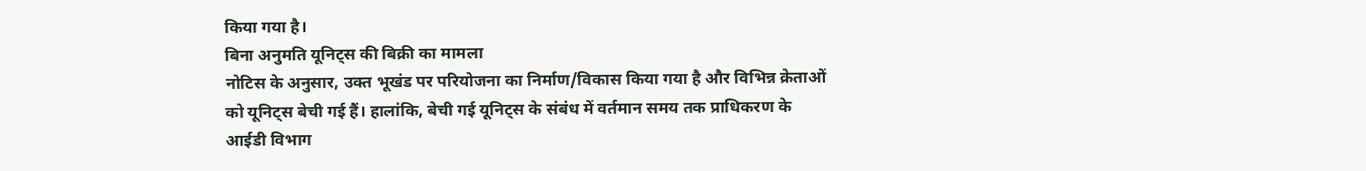किया गया है।
बिना अनुमति यूनिट्स की बिक्री का मामला
नोटिस के अनुसार, उक्त भूखंड पर परियोजना का निर्माण/विकास किया गया है और विभिन्न क्रेताओं को यूनिट्स बेची गई हैं। हालांकि, बेची गई यूनिट्स के संबंध में वर्तमान समय तक प्राधिकरण के आईडी विभाग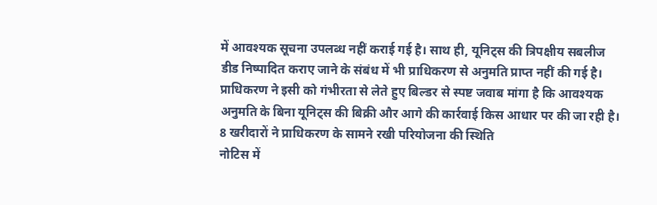में आवश्यक सूचना उपलब्ध नहीं कराई गई है। साथ ही, यूनिट्स की त्रिपक्षीय सबलीज डीड निष्पादित कराए जाने के संबंध में भी प्राधिकरण से अनुमति प्राप्त नहीं की गई है।
प्राधिकरण ने इसी को गंभीरता से लेते हुए बिल्डर से स्पष्ट जवाब मांगा है कि आवश्यक अनुमति के बिना यूनिट्स की बिक्री और आगे की कार्रवाई किस आधार पर की जा रही है।
8 खरीदारों ने प्राधिकरण के सामने रखी परियोजना की स्थिति
नोटिस में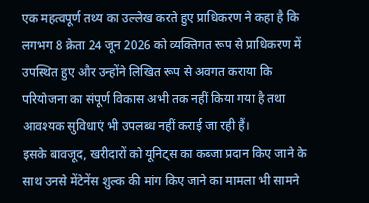एक महत्वपूर्ण तथ्य का उल्लेख करते हुए प्राधिकरण ने कहा है कि लगभग 8 क्रेता 24 जून 2026 को व्यक्तिगत रूप से प्राधिकरण में उपस्थित हुए और उन्होंने लिखित रूप से अवगत कराया कि परियोजना का संपूर्ण विकास अभी तक नहीं किया गया है तथा आवश्यक सुविधाएं भी उपलब्ध नहीं कराई जा रही हैं।
इसके बावजूद, खरीदारों को यूनिट्स का कब्जा प्रदान किए जाने के साथ उनसे मेंटेनेंस शुल्क की मांग किए जाने का मामला भी सामने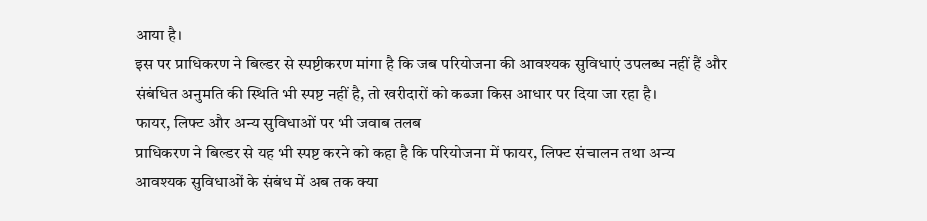आया है।
इस पर प्राधिकरण ने बिल्डर से स्पष्टीकरण मांगा है कि जब परियोजना की आवश्यक सुविधाएं उपलब्ध नहीं हैं और संबंधित अनुमति की स्थिति भी स्पष्ट नहीं है, तो खरीदारों को कब्जा किस आधार पर दिया जा रहा है।
फायर, लिफ्ट और अन्य सुविधाओं पर भी जवाब तलब
प्राधिकरण ने बिल्डर से यह भी स्पष्ट करने को कहा है कि परियोजना में फायर, लिफ्ट संचालन तथा अन्य आवश्यक सुविधाओं के संबंध में अब तक क्या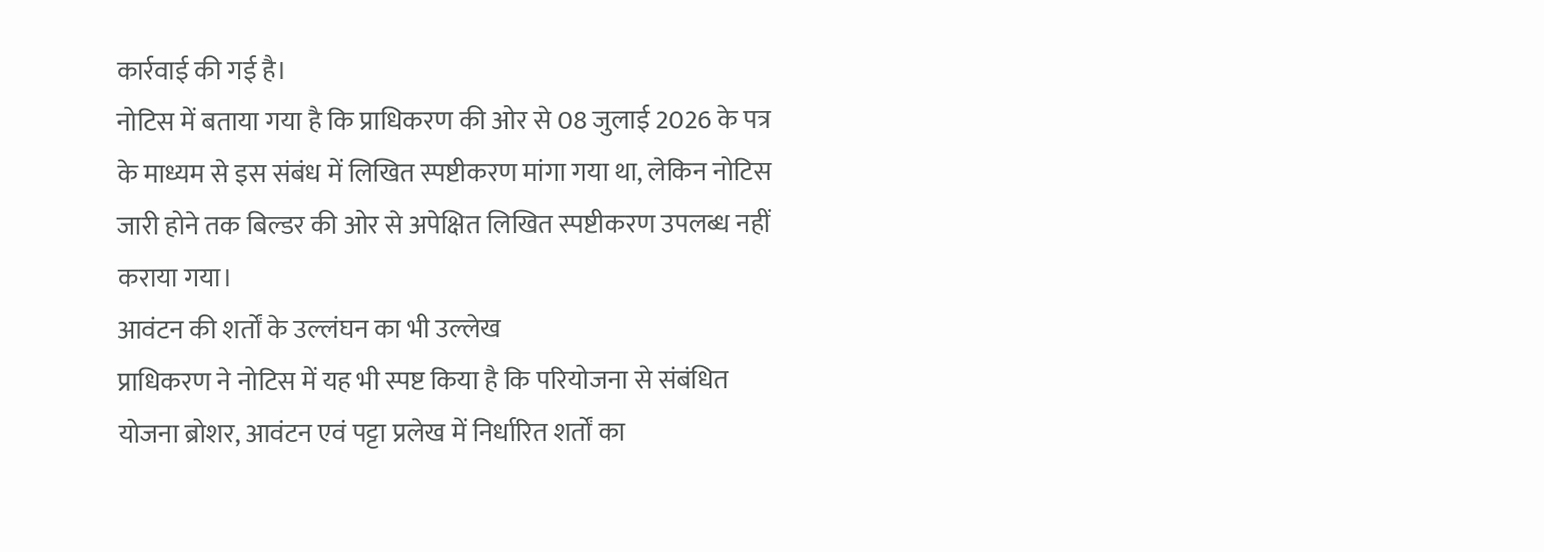कार्रवाई की गई है।
नोटिस में बताया गया है कि प्राधिकरण की ओर से 08 जुलाई 2026 के पत्र के माध्यम से इस संबंध में लिखित स्पष्टीकरण मांगा गया था, लेकिन नोटिस जारी होने तक बिल्डर की ओर से अपेक्षित लिखित स्पष्टीकरण उपलब्ध नहीं कराया गया।
आवंटन की शर्तों के उल्लंघन का भी उल्लेख
प्राधिकरण ने नोटिस में यह भी स्पष्ट किया है कि परियोजना से संबंधित योजना ब्रोशर, आवंटन एवं पट्टा प्रलेख में निर्धारित शर्तों का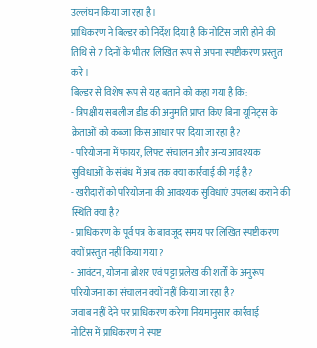उल्लंघन किया जा रहा है।
प्राधिकरण ने बिल्डर को निर्देश दिया है कि नोटिस जारी होने की तिथि से 7 दिनों के भीतर लिखित रूप से अपना स्पष्टीकरण प्रस्तुत करे।
बिल्डर से विशेष रूप से यह बताने को कहा गया है कि:
- त्रिपक्षीय सबलीज डीड की अनुमति प्राप्त किए बिना यूनिट्स के क्रेताओं को कब्जा किस आधार पर दिया जा रहा है?
- परियोजना में फायर, लिफ्ट संचालन और अन्य आवश्यक सुविधाओं के संबंध में अब तक क्या कार्रवाई की गई है?
- खरीदारों को परियोजना की आवश्यक सुविधाएं उपलब्ध कराने की स्थिति क्या है?
- प्राधिकरण के पूर्व पत्र के बावजूद समय पर लिखित स्पष्टीकरण क्यों प्रस्तुत नहीं किया गया?
- आवंटन, योजना ब्रोशर एवं पट्टा प्रलेख की शर्तों के अनुरूप परियोजना का संचालन क्यों नहीं किया जा रहा है?
जवाब नहीं देने पर प्राधिकरण करेगा नियमानुसार कार्रवाई
नोटिस में प्राधिकरण ने स्पष्ट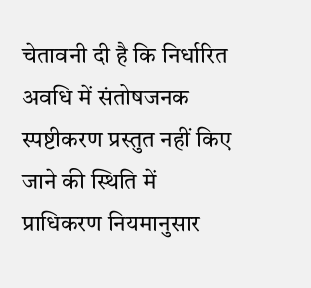चेतावनी दी है कि निर्धारित अवधि में संतोषजनक स्पष्टीकरण प्रस्तुत नहीं किए जाने की स्थिति में प्राधिकरण नियमानुसार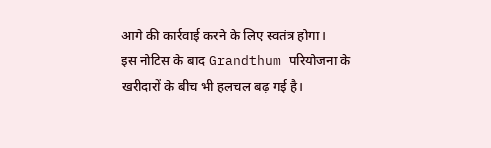आगे की कार्रवाई करने के लिए स्वतंत्र होगा।
इस नोटिस के बाद Grandthum परियोजना के खरीदारों के बीच भी हलचल बढ़ गई है।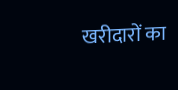खरीदारों का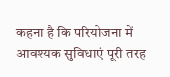कहना है कि परियोजना में आवश्यक सुविधाएं पूरी तरह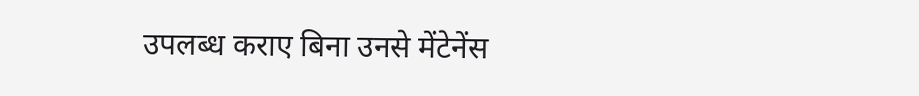उपलब्ध कराए बिना उनसे मेंटेनेंस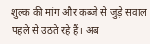शुल्क की मांग और कब्जे से जुड़े सवाल पहले से उठते रहे हैं। अब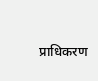प्राधिकरण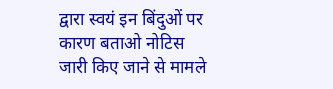द्वारा स्वयं इन बिंदुओं पर कारण बताओ नोटिस जारी किए जाने से मामले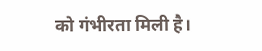को गंभीरता मिली है।